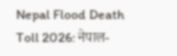Nepal Flood Death Toll 2026: नेपाल-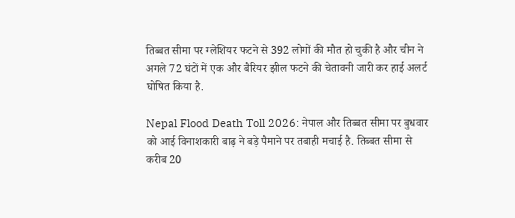तिब्बत सीमा पर ग्लेशियर फटने से 392 लोगों की मौत हो चुकी है और चीन ने अगले 72 घंटों में एक और बैरियर झील फटने की चेतावनी जारी कर हाई अलर्ट घोषित किया है.

Nepal Flood Death Toll 2026: नेपाल और तिब्बत सीमा पर बुधवार को आई विनाशकारी बाढ़ ने बड़े पैमाने पर तबाही मचाई है. तिब्बत सीमा से करीब 20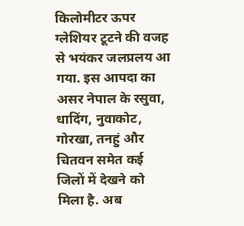किलोमीटर ऊपर ग्लेशियर टूटने की वजह से भयंकर जलप्रलय आ गया. इस आपदा का असर नेपाल के रसुवा, धादिंग, नुवाकोट, गोरखा, तनहुं और चितवन समेत कई जिलों में देखने को मिला है. अब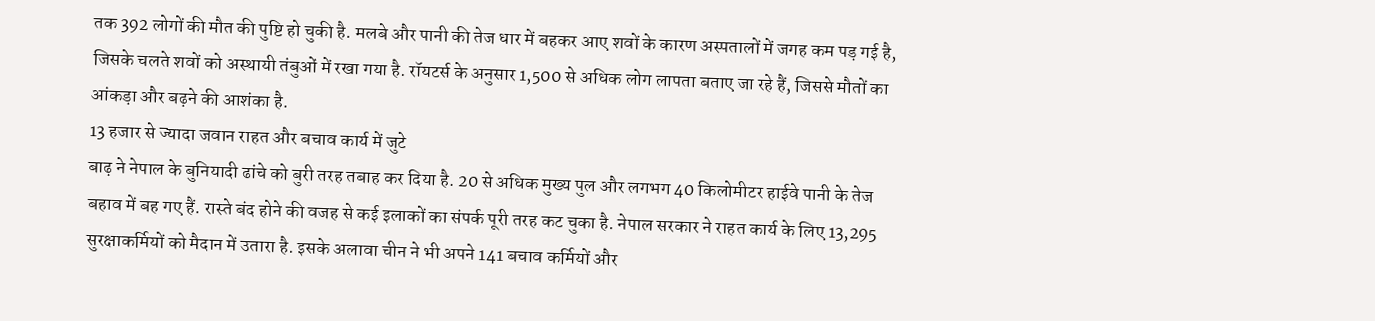तक 392 लोगों की मौत की पुष्टि हो चुकी है. मलबे और पानी की तेज धार में बहकर आए शवों के कारण अस्पतालों में जगह कम पड़ गई है, जिसके चलते शवों को अस्थायी तंबुओं में रखा गया है. रॉयटर्स के अनुसार 1,500 से अधिक लोग लापता बताए जा रहे हैं, जिससे मौतों का आंकड़ा और बढ़ने की आशंका है.
13 हजार से ज्यादा जवान राहत और बचाव कार्य में जुटे
बाढ़ ने नेपाल के बुनियादी ढांचे को बुरी तरह तबाह कर दिया है. 20 से अधिक मुख्य पुल और लगभग 40 किलोमीटर हाईवे पानी के तेज बहाव में बह गए हैं. रास्ते बंद होने की वजह से कई इलाकों का संपर्क पूरी तरह कट चुका है. नेपाल सरकार ने राहत कार्य के लिए 13,295 सुरक्षाकर्मियों को मैदान में उतारा है. इसके अलावा चीन ने भी अपने 141 बचाव कर्मियों और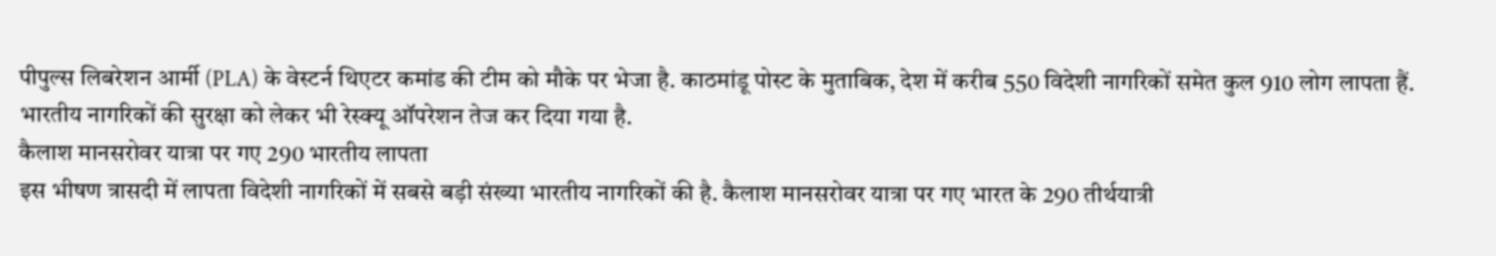पीपुल्स लिबरेशन आर्मी (PLA) के वेस्टर्न थिएटर कमांड की टीम को मौके पर भेजा है. काठमांडू पोस्ट के मुताबिक, देश में करीब 550 विदेशी नागरिकों समेत कुल 910 लोग लापता हैं. भारतीय नागरिकों की सुरक्षा को लेकर भी रेस्क्यू ऑपरेशन तेज कर दिया गया है.
कैलाश मानसरोवर यात्रा पर गए 290 भारतीय लापता
इस भीषण त्रासदी में लापता विदेशी नागरिकों में सबसे बड़ी संख्या भारतीय नागरिकों की है. कैलाश मानसरोवर यात्रा पर गए भारत के 290 तीर्थयात्री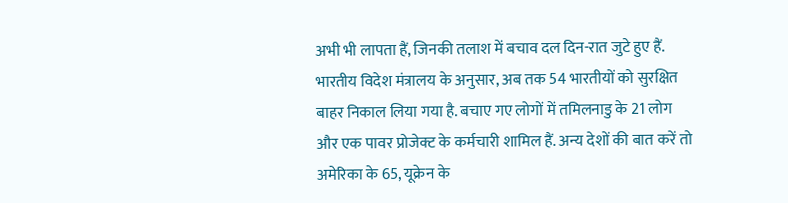अभी भी लापता हैं, जिनकी तलाश में बचाव दल दिन-रात जुटे हुए हैं. भारतीय विदेश मंत्रालय के अनुसार, अब तक 54 भारतीयों को सुरक्षित बाहर निकाल लिया गया है. बचाए गए लोगों में तमिलनाडु के 21 लोग और एक पावर प्रोजेक्ट के कर्मचारी शामिल हैं. अन्य देशों की बात करें तो अमेरिका के 65, यूक्रेन के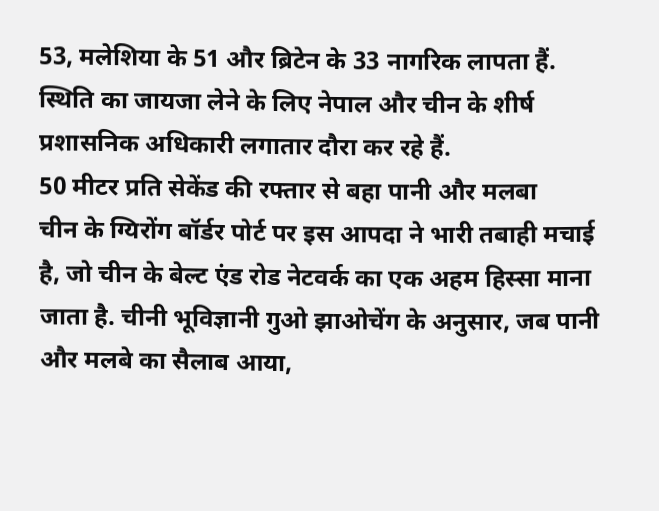53, मलेशिया के 51 और ब्रिटेन के 33 नागरिक लापता हैं. स्थिति का जायजा लेने के लिए नेपाल और चीन के शीर्ष प्रशासनिक अधिकारी लगातार दौरा कर रहे हैं.
50 मीटर प्रति सेकेंड की रफ्तार से बहा पानी और मलबा
चीन के ग्यिरोंग बॉर्डर पोर्ट पर इस आपदा ने भारी तबाही मचाई है, जो चीन के बेल्ट एंड रोड नेटवर्क का एक अहम हिस्सा माना जाता है. चीनी भूविज्ञानी गुओ झाओचेंग के अनुसार, जब पानी और मलबे का सैलाब आया,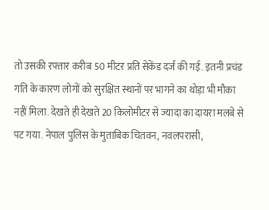तो उसकी रफ्तार करीब 50 मीटर प्रति सेकेंड दर्ज की गई. इतनी प्रचंड गति के कारण लोगों को सुरक्षित स्थानों पर भागने का थोड़ा भी मौका नहीं मिला. देखते ही देखते 20 किलोमीटर से ज्यादा का दायरा मलबे से पट गया. नेपाल पुलिस के मुताबिक चितवन, नवलपरासी,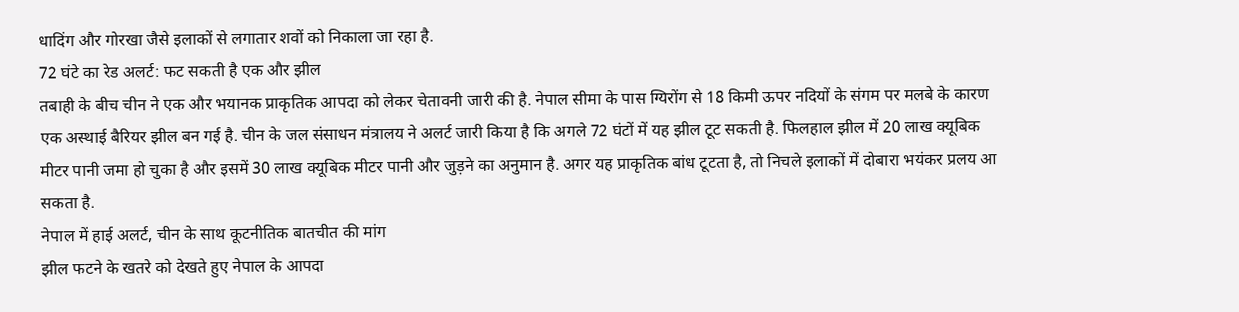धादिंग और गोरखा जैसे इलाकों से लगातार शवों को निकाला जा रहा है.
72 घंटे का रेड अलर्ट: फट सकती है एक और झील
तबाही के बीच चीन ने एक और भयानक प्राकृतिक आपदा को लेकर चेतावनी जारी की है. नेपाल सीमा के पास ग्यिरोंग से 18 किमी ऊपर नदियों के संगम पर मलबे के कारण एक अस्थाई बैरियर झील बन गई है. चीन के जल संसाधन मंत्रालय ने अलर्ट जारी किया है कि अगले 72 घंटों में यह झील टूट सकती है. फिलहाल झील में 20 लाख क्यूबिक मीटर पानी जमा हो चुका है और इसमें 30 लाख क्यूबिक मीटर पानी और जुड़ने का अनुमान है. अगर यह प्राकृतिक बांध टूटता है, तो निचले इलाकों में दोबारा भयंकर प्रलय आ सकता है.
नेपाल में हाई अलर्ट, चीन के साथ कूटनीतिक बातचीत की मांग
झील फटने के खतरे को देखते हुए नेपाल के आपदा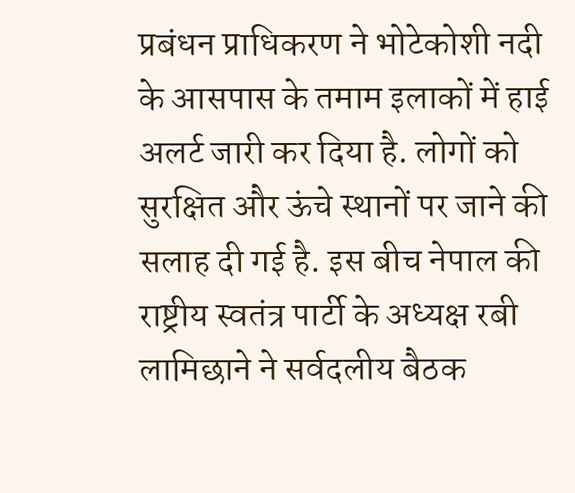प्रबंधन प्राधिकरण ने भोटेकोशी नदी के आसपास के तमाम इलाकों में हाई अलर्ट जारी कर दिया है. लोगों को सुरक्षित और ऊंचे स्थानों पर जाने की सलाह दी गई है. इस बीच नेपाल की राष्ट्रीय स्वतंत्र पार्टी के अध्यक्ष रबी लामिछाने ने सर्वदलीय बैठक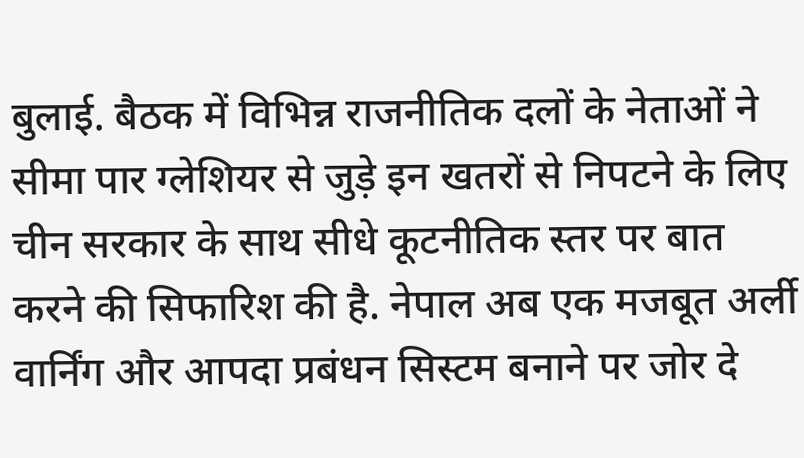बुलाई. बैठक में विभिन्न राजनीतिक दलों के नेताओं ने सीमा पार ग्लेशियर से जुड़े इन खतरों से निपटने के लिए चीन सरकार के साथ सीधे कूटनीतिक स्तर पर बात करने की सिफारिश की है. नेपाल अब एक मजबूत अर्ली वार्निंग और आपदा प्रबंधन सिस्टम बनाने पर जोर दे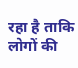रहा है ताकि लोगों की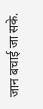जान बचाई जा सके.